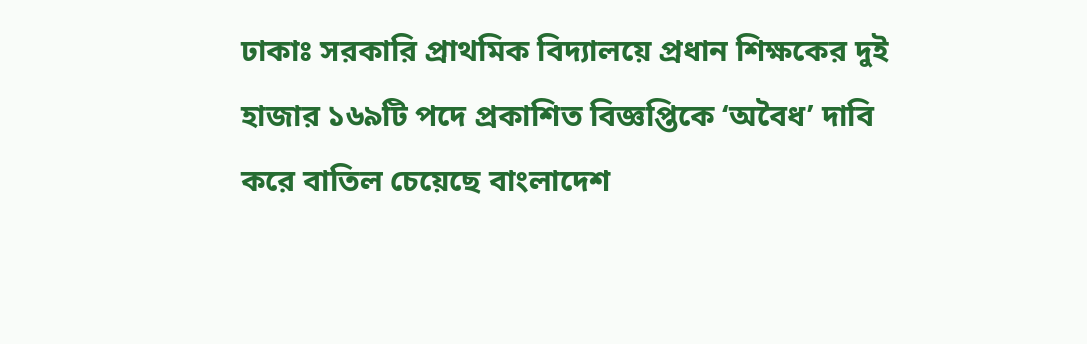ঢাকাঃ সরকারি প্রাথমিক বিদ্যালয়ে প্রধান শিক্ষকের দুই হাজার ১৬৯টি পদে প্রকাশিত বিজ্ঞপ্তিকে ‘অবৈধ’ দাবি করে বাতিল চেয়েছে বাংলাদেশ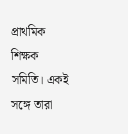প্রাথমিক শিক্ষক সমিতি। একই সঙ্গে তারা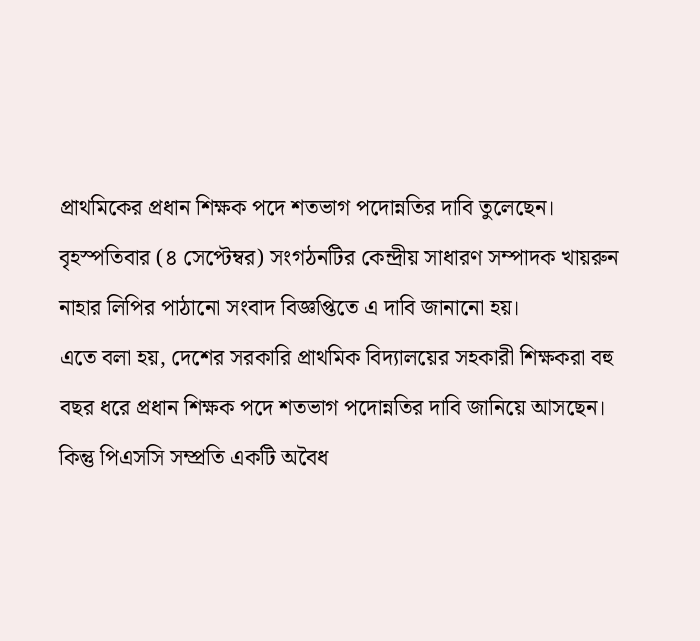প্রাথমিকের প্রধান শিক্ষক পদে শতভাগ পদোন্নতির দাবি তুলেছেন।
বৃহস্পতিবার (৪ সেপ্টেম্বর) সংগঠনটির কেন্দ্রীয় সাধারণ সম্পাদক খায়রুন নাহার লিপির পাঠানো সংবাদ বিজ্ঞপ্তিতে এ দাবি জানানো হয়।
এতে বলা হয়, দেশের সরকারি প্রাথমিক বিদ্যালয়ের সহকারী শিক্ষকরা বহু বছর ধরে প্রধান শিক্ষক পদে শতভাগ পদোন্নতির দাবি জানিয়ে আসছেন। কিন্তু পিএসসি সম্প্রতি একটি অবৈধ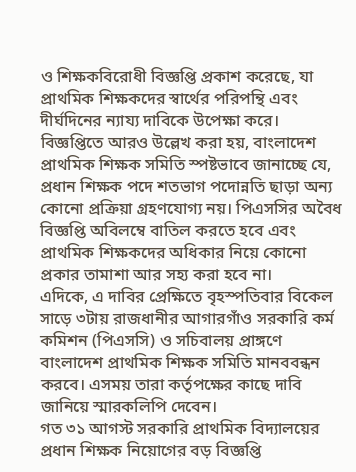ও শিক্ষকবিরোধী বিজ্ঞপ্তি প্রকাশ করেছে, যা প্রাথমিক শিক্ষকদের স্বার্থের পরিপন্থি এবং দীর্ঘদিনের ন্যায্য দাবিকে উপেক্ষা করে।
বিজ্ঞপ্তিতে আরও উল্লেখ করা হয়, বাংলাদেশ প্রাথমিক শিক্ষক সমিতি স্পষ্টভাবে জানাচ্ছে যে, প্রধান শিক্ষক পদে শতভাগ পদোন্নতি ছাড়া অন্য কোনো প্রক্রিয়া গ্রহণযোগ্য নয়। পিএসসির অবৈধ বিজ্ঞপ্তি অবিলম্বে বাতিল করতে হবে এবং প্রাথমিক শিক্ষকদের অধিকার নিয়ে কোনো প্রকার তামাশা আর সহ্য করা হবে না।
এদিকে, এ দাবির প্রেক্ষিতে বৃহস্পতিবার বিকেল সাড়ে ৩টায় রাজধানীর আগারগাঁও সরকারি কর্ম কমিশন (পিএসসি) ও সচিবালয় প্রাঙ্গণে বাংলাদেশ প্রাথমিক শিক্ষক সমিতি মানববন্ধন করবে। এসময় তারা কর্তৃপক্ষের কাছে দাবি জানিয়ে স্মারকলিপি দেবেন।
গত ৩১ আগস্ট সরকারি প্রাথমিক বিদ্যালয়ের প্রধান শিক্ষক নিয়োগের বড় বিজ্ঞপ্তি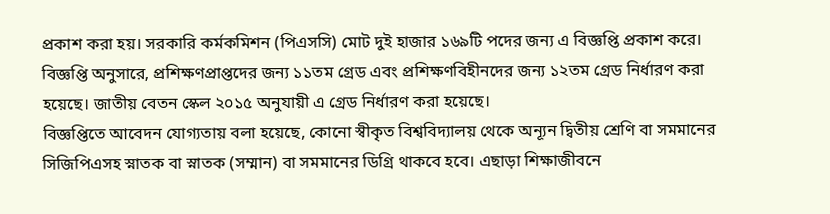প্রকাশ করা হয়। সরকারি কর্মকমিশন (পিএসসি) মোট দুই হাজার ১৬৯টি পদের জন্য এ বিজ্ঞপ্তি প্রকাশ করে।
বিজ্ঞপ্তি অনুসারে, প্রশিক্ষণপ্রাপ্তদের জন্য ১১তম গ্রেড এবং প্রশিক্ষণবিহীনদের জন্য ১২তম গ্রেড নির্ধারণ করা হয়েছে। জাতীয় বেতন স্কেল ২০১৫ অনুযায়ী এ গ্রেড নির্ধারণ করা হয়েছে।
বিজ্ঞপ্তিতে আবেদন যোগ্যতায় বলা হয়েছে, কোনো স্বীকৃত বিশ্ববিদ্যালয় থেকে অন্যূন দ্বিতীয় শ্রেণি বা সমমানের সিজিপিএসহ স্নাতক বা স্নাতক (সম্মান) বা সমমানের ডিগ্রি থাকবে হবে। এছাড়া শিক্ষাজীবনে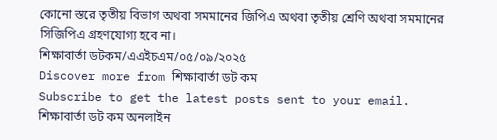কোনো স্তরে তৃতীয় বিভাগ অথবা সমমানের জিপিএ অথবা তৃতীয় শ্রেণি অথবা সমমানের সিজিপিএ গ্রহণযোগ্য হবে না।
শিক্ষাবার্তা ডটকম/এএইচএম/০৫/০৯/২০২৫
Discover more from শিক্ষাবার্তা ডট কম
Subscribe to get the latest posts sent to your email.
শিক্ষাবার্তা ডট কম অনলাইন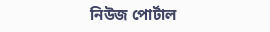নিউজ পোর্টাল